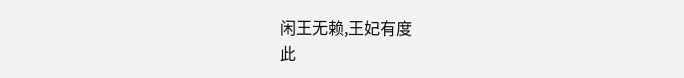闲王无赖,王妃有度
此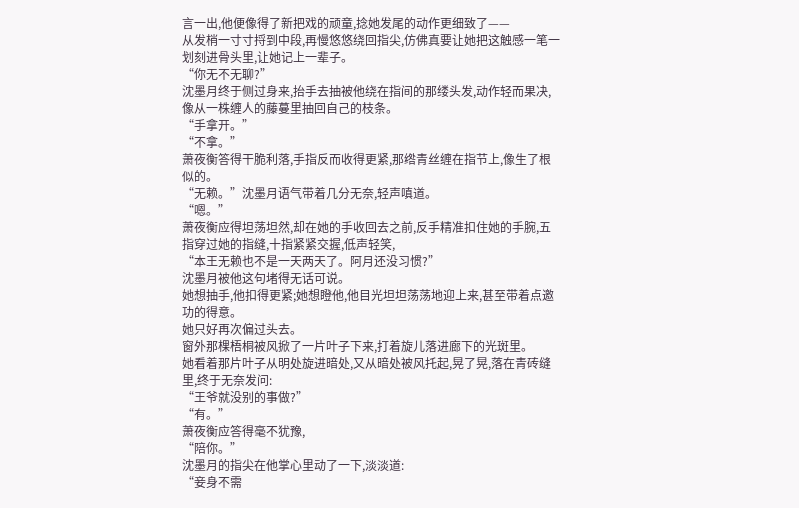言一出,他便像得了新把戏的顽童,捻她发尾的动作更细致了——
从发梢一寸寸捋到中段,再慢悠悠绕回指尖,仿佛真要让她把这触感一笔一划刻进骨头里,让她记上一辈子。
“你无不无聊?”
沈墨月终于侧过身来,抬手去抽被他绕在指间的那缕头发,动作轻而果决,像从一株缠人的藤蔓里抽回自己的枝条。
“手拿开。”
“不拿。”
萧夜衡答得干脆利落,手指反而收得更紧,那绺青丝缠在指节上,像生了根似的。
“无赖。”沈墨月语气带着几分无奈,轻声嗔道。
“嗯。”
萧夜衡应得坦荡坦然,却在她的手收回去之前,反手精准扣住她的手腕,五指穿过她的指缝,十指紧紧交握,低声轻笑,
“本王无赖也不是一天两天了。阿月还没习惯?”
沈墨月被他这句堵得无话可说。
她想抽手,他扣得更紧;她想瞪他,他目光坦坦荡荡地迎上来,甚至带着点邀功的得意。
她只好再次偏过头去。
窗外那棵梧桐被风掀了一片叶子下来,打着旋儿落进廊下的光斑里。
她看着那片叶子从明处旋进暗处,又从暗处被风托起,晃了晃,落在青砖缝里,终于无奈发问:
“王爷就没别的事做?”
“有。”
萧夜衡应答得毫不犹豫,
“陪你。”
沈墨月的指尖在他掌心里动了一下,淡淡道:
“妾身不需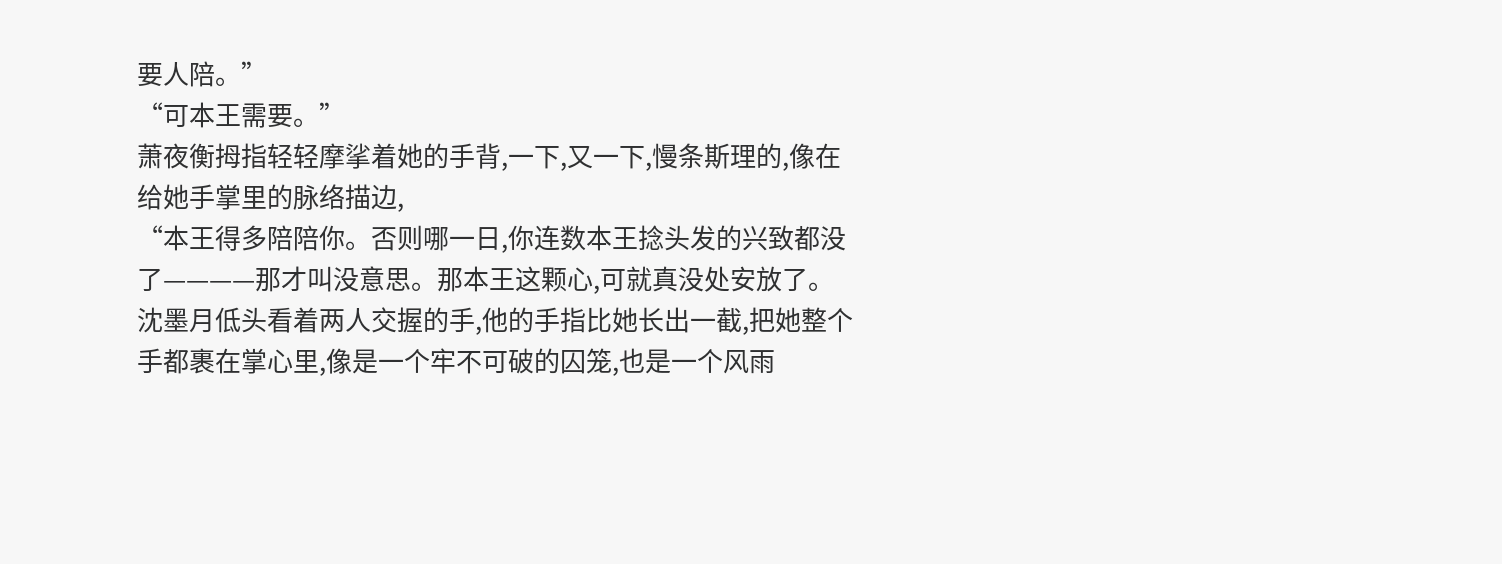要人陪。”
“可本王需要。”
萧夜衡拇指轻轻摩挲着她的手背,一下,又一下,慢条斯理的,像在给她手掌里的脉络描边,
“本王得多陪陪你。否则哪一日,你连数本王捻头发的兴致都没了————那才叫没意思。那本王这颗心,可就真没处安放了。
沈墨月低头看着两人交握的手,他的手指比她长出一截,把她整个手都裹在掌心里,像是一个牢不可破的囚笼,也是一个风雨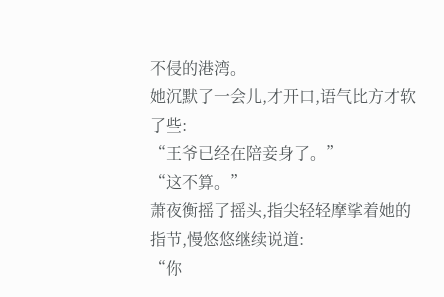不侵的港湾。
她沉默了一会儿,才开口,语气比方才软了些:
“王爷已经在陪妾身了。”
“这不算。”
萧夜衡摇了摇头,指尖轻轻摩挲着她的指节,慢悠悠继续说道:
“你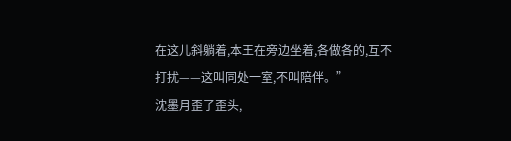在这儿斜躺着,本王在旁边坐着,各做各的,互不打扰——这叫同处一室,不叫陪伴。”
沈墨月歪了歪头,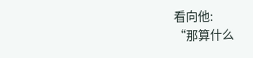看向他:
“那算什么